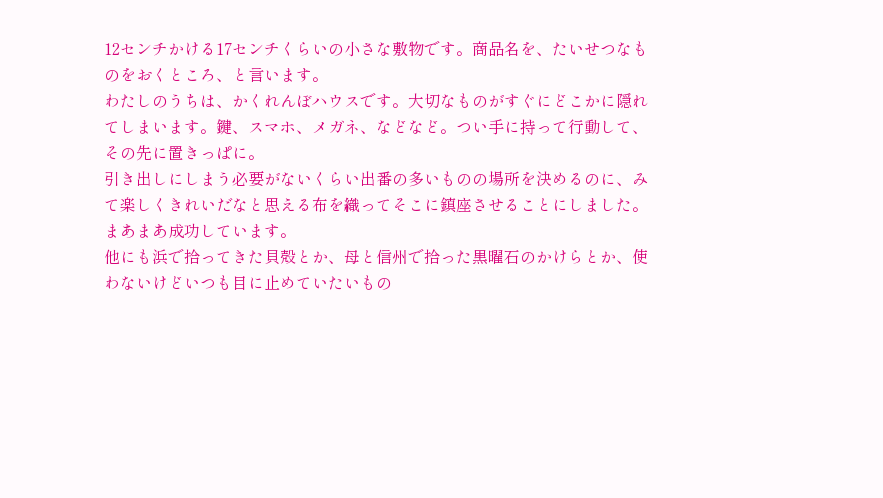12センチかける17センチくらいの小さな敷物です。商品名を、たいせつなものをおくところ、と言います。
わたしのうちは、かくれんぼハウスです。大切なものがすぐにどこかに隠れてしまいます。鍵、スマホ、メガネ、などなど。つい手に持って行動して、その先に置きっぱに。
引き出しにしまう必要がないくらい出番の多いものの場所を決めるのに、みて楽しくきれいだなと思える布を織ってそこに鎮座させることにしました。
まあまあ成功しています。
他にも浜で拾ってきた貝殻とか、母と信州で拾った黒曜石のかけらとか、使わないけどいつも目に止めていたいもの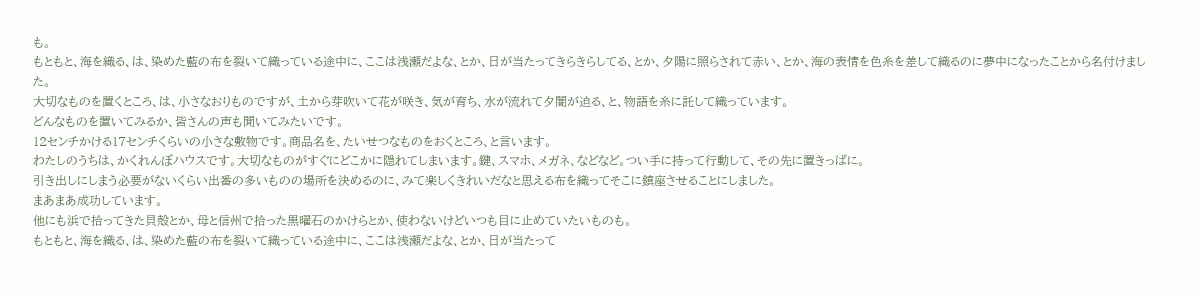も。
もともと、海を織る、は、染めた藍の布を裂いて織っている途中に、ここは浅瀬だよな、とか、日が当たってきらきらしてる、とか、夕陽に照らされて赤い、とか、海の表情を色糸を差して織るのに夢中になったことから名付けました。
大切なものを置くところ、は、小さなおりものですが、土から芽吹いて花が咲き、気が育ち、水が流れて夕闇が迫る、と、物語を糸に託して織っています。
どんなものを置いてみるか、皆さんの声も聞いてみたいです。
12センチかける17センチくらいの小さな敷物です。商品名を、たいせつなものをおくところ、と言います。
わたしのうちは、かくれんぼハウスです。大切なものがすぐにどこかに隠れてしまいます。鍵、スマホ、メガネ、などなど。つい手に持って行動して、その先に置きっぱに。
引き出しにしまう必要がないくらい出番の多いものの場所を決めるのに、みて楽しくきれいだなと思える布を織ってそこに鎮座させることにしました。
まあまあ成功しています。
他にも浜で拾ってきた貝殻とか、母と信州で拾った黒曜石のかけらとか、使わないけどいつも目に止めていたいものも。
もともと、海を織る、は、染めた藍の布を裂いて織っている途中に、ここは浅瀬だよな、とか、日が当たって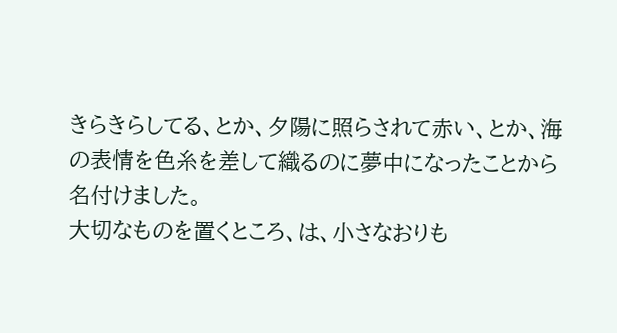きらきらしてる、とか、夕陽に照らされて赤い、とか、海の表情を色糸を差して織るのに夢中になったことから名付けました。
大切なものを置くところ、は、小さなおりも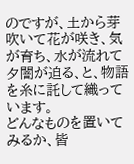のですが、土から芽吹いて花が咲き、気が育ち、水が流れて夕闇が迫る、と、物語を糸に託して織っています。
どんなものを置いてみるか、皆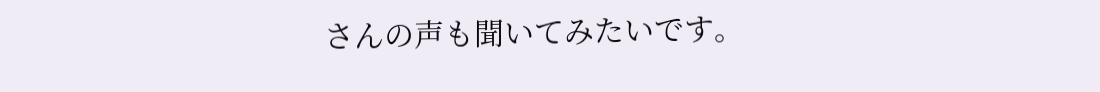さんの声も聞いてみたいです。